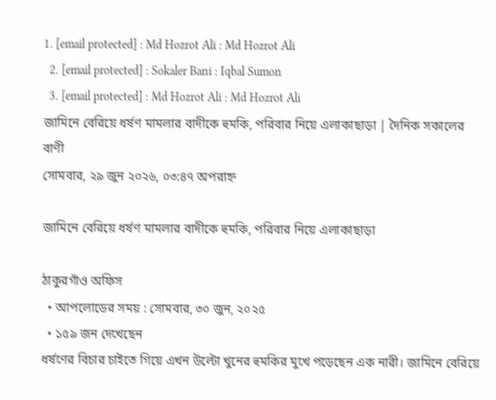1. [email protected] : Md Hozrot Ali : Md Hozrot Ali
  2. [email protected] : Sokaler Bani : Iqbal Sumon
  3. [email protected] : Md Hozrot Ali : Md Hozrot Ali
জামিনে বেরিয়ে ধর্ষণ মামলার বাদীকে হুমকি, পরিবার নিয়ে এলাকাছাড়া | দৈনিক সকালের বাণী
সোমবার, ২৯ জুন ২০২৬, ০৩:৪৭ অপরাহ্ন

জামিনে বেরিয়ে ধর্ষণ মামলার বাদীকে হুমকি, পরিবার নিয়ে এলাকাছাড়া

ঠাকুরগাঁও অফিস
  • আপলোডের সময় : সোমবার, ৩০ জুন, ২০২৫
  • ১৫৯ জন দেখেছেন
ধর্ষণের বিচার চাইতে গিয়ে এখন উল্টো খুনের হুমকির মুখে পড়েছেন এক নারী। জামিনে বেরিয়ে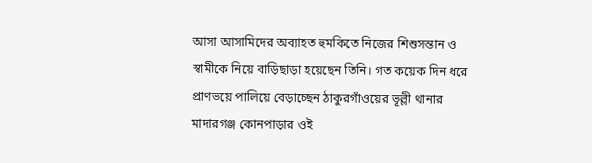আসা আসামিদের অব্যাহত হুমকিতে নিজের শিশুসন্তান ও স্বামীকে নিয়ে বাড়িছাড়া হয়েছেন তিনি। গত কয়েক দিন ধরে প্রাণভয়ে পালিয়ে বেড়াচ্ছেন ঠাকুরগাঁওয়ের ভূল্লী থানার মাদারগঞ্জ কোনপাড়ার ওই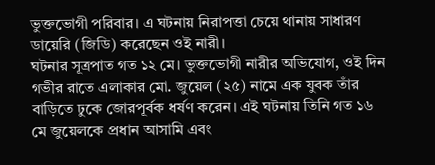ভুক্তভোগী পরিবার। এ ঘটনায় নিরাপত্তা চেয়ে থানায় সাধারণ ডায়েরি (জিডি) করেছেন ওই নারী।
ঘটনার সূত্রপাত গত ১২ মে। ভুক্তভোগী নারীর অভিযোগ, ওই দিন গভীর রাতে এলাকার মো. জুয়েল (২৫) নামে এক যুবক তাঁর বাড়িতে ঢুকে জোরপূর্বক ধর্ষণ করেন। এই ঘটনায় তিনি গত ১৬ মে জুয়েলকে প্রধান আসামি এবং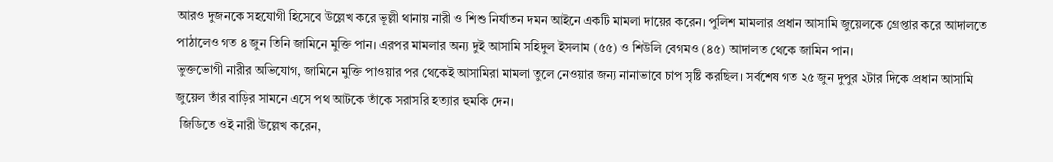আরও দুজনকে সহযোগী হিসেবে উল্লেখ করে ভূল্লী থানায় নারী ও শিশু নির্যাতন দমন আইনে একটি মামলা দায়ের করেন। পুলিশ মামলার প্রধান আসামি জুয়েলকে গ্রেপ্তার করে আদালতে পাঠালেও গত ৪ জুন তিনি জামিনে মুক্তি পান। এরপর মামলার অন্য দুই আসামি সহিদুল ইসলাম (৫৫) ও শিউলি বেগমও (৪৫) আদালত থেকে জামিন পান।
ভুক্তভোগী নারীর অভিযোগ, জামিনে মুক্তি পাওয়ার পর থেকেই আসামিরা মামলা তুলে নেওয়ার জন্য নানাভাবে চাপ সৃষ্টি করছিল। সর্বশেষ গত ২৫ জুন দুপুর ২টার দিকে প্রধান আসামি জুয়েল তাঁর বাড়ির সামনে এসে পথ আটকে তাঁকে সরাসরি হত্যার হুমকি দেন।
 জিডিতে ওই নারী উল্লেখ করেন,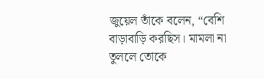জুয়েল তাঁকে বলেন, “বেশি বাড়াবাড়ি করছিস। মামলা না তুললে তোকে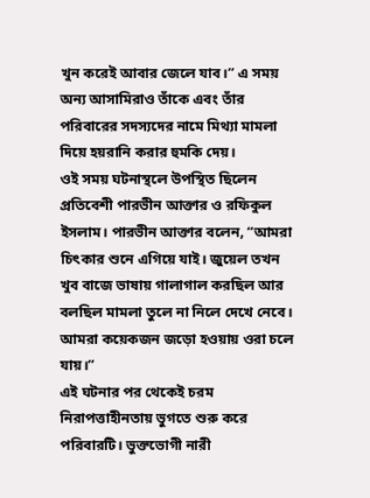খুন করেই আবার জেলে যাব।” এ সময় অন্য আসামিরাও তাঁকে এবং তাঁর পরিবারের সদস্যদের নামে মিথ্যা মামলা দিয়ে হয়রানি করার হুমকি দেয়।
ওই সময় ঘটনাস্থলে উপস্থিত ছিলেন প্রতিবেশী পারভীন আক্তার ও রফিকুল ইসলাম। পারভীন আক্তার বলেন, “আমরা চিৎকার শুনে এগিয়ে যাই। জুয়েল তখন খুব বাজে ভাষায় গালাগাল করছিল আর বলছিল মামলা তুলে না নিলে দেখে নেবে। আমরা কয়েকজন জড়ো হওয়ায় ওরা চলে যায়।”
এই ঘটনার পর থেকেই চরম নিরাপত্তাহীনতায় ভুগতে শুরু করে পরিবারটি। ভুক্তভোগী নারী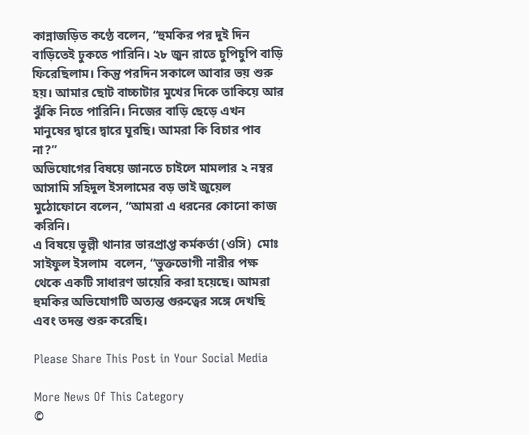কান্নাজড়িত কণ্ঠে বলেন, “হুমকির পর দুই দিন বাড়িতেই ঢুকতে পারিনি। ২৮ জুন রাতে চুপিচুপি বাড়ি ফিরেছিলাম। কিন্তু পরদিন সকালে আবার ভয় শুরু হয়। আমার ছোট বাচ্চাটার মুখের দিকে তাকিয়ে আর ঝুঁকি নিতে পারিনি। নিজের বাড়ি ছেড়ে এখন মানুষের দ্বারে দ্বারে ঘুরছি। আমরা কি বিচার পাব না?”
অভিযোগের বিষয়ে জানতে চাইলে মামলার ২ নম্বর আসামি সহিদুল ইসলামের বড় ভাই জুয়েল মুঠোফোনে বলেন, “আমরা এ ধরনের কোনো কাজ করিনি।
এ বিষয়ে ভূল্লী থানার ভারপ্রাপ্ত কর্মকর্তা (ওসি)  মোঃ সাইফুল ইসলাম  বলেন, “ভুক্তভোগী নারীর পক্ষ থেকে একটি সাধারণ ডায়েরি করা হয়েছে। আমরা হুমকির অভিযোগটি অত্যন্ত গুরুত্বের সঙ্গে দেখছি এবং তদন্ত শুরু করেছি।

Please Share This Post in Your Social Media

More News Of This Category
©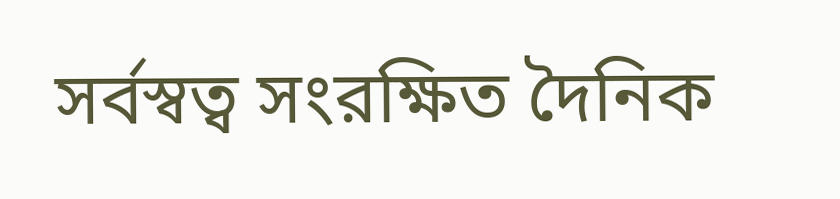সর্বস্বত্ব সংরক্ষিত দৈনিক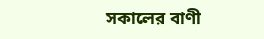সকালের বাণী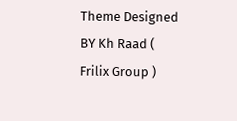Theme Designed BY Kh Raad ( Frilix Group )